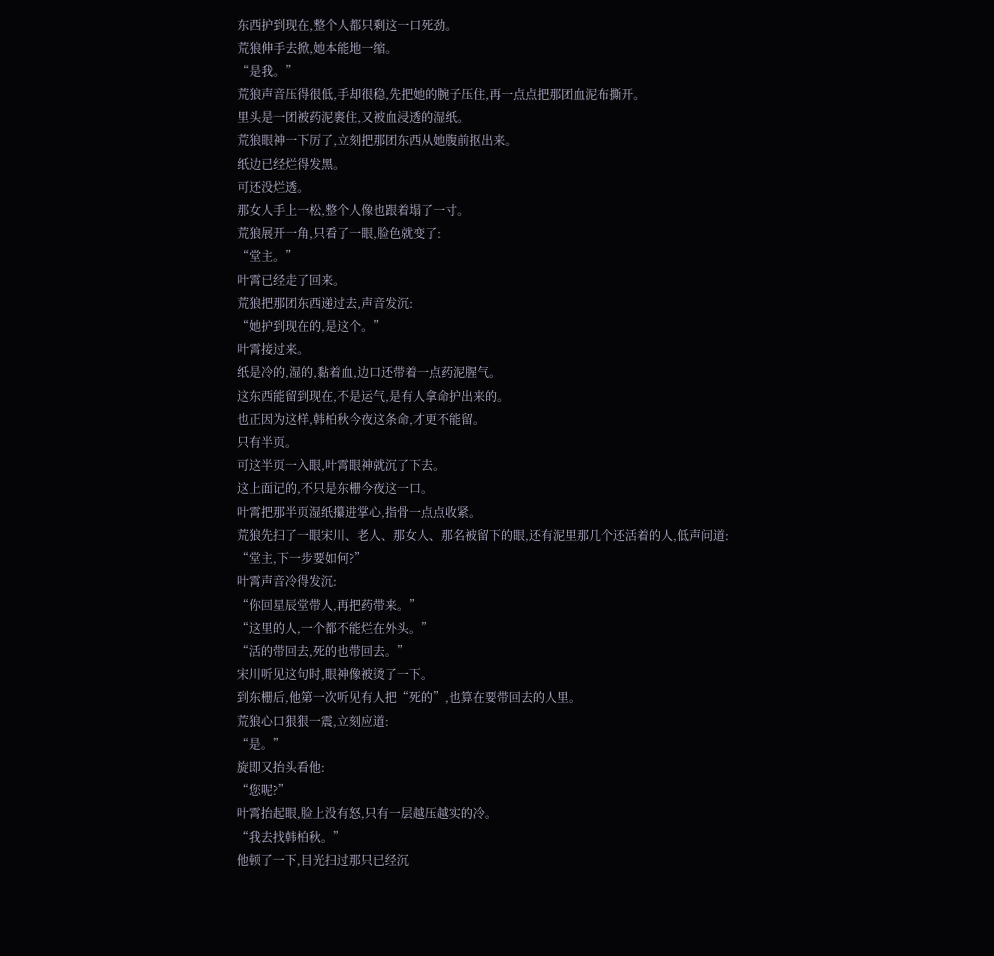东西护到现在,整个人都只剩这一口死劲。
荒狼伸手去掀,她本能地一缩。
“是我。”
荒狼声音压得很低,手却很稳,先把她的腕子压住,再一点点把那团血泥布撕开。
里头是一团被药泥裹住,又被血浸透的湿纸。
荒狼眼神一下厉了,立刻把那团东西从她腹前抠出来。
纸边已经烂得发黑。
可还没烂透。
那女人手上一松,整个人像也跟着塌了一寸。
荒狼展开一角,只看了一眼,脸色就变了:
“堂主。”
叶霄已经走了回来。
荒狼把那团东西递过去,声音发沉:
“她护到现在的,是这个。”
叶霄接过来。
纸是冷的,湿的,黏着血,边口还带着一点药泥腥气。
这东西能留到现在,不是运气,是有人拿命护出来的。
也正因为这样,韩柏秋今夜这条命,才更不能留。
只有半页。
可这半页一入眼,叶霄眼神就沉了下去。
这上面记的,不只是东栅今夜这一口。
叶霄把那半页湿纸攥进掌心,指骨一点点收紧。
荒狼先扫了一眼宋川、老人、那女人、那名被留下的眼,还有泥里那几个还活着的人,低声问道:
“堂主,下一步要如何?”
叶霄声音冷得发沉:
“你回星辰堂带人,再把药带来。”
“这里的人,一个都不能烂在外头。”
“活的带回去,死的也带回去。”
宋川听见这句时,眼神像被烫了一下。
到东栅后,他第一次听见有人把“死的”,也算在要带回去的人里。
荒狼心口狠狠一震,立刻应道:
“是。”
旋即又抬头看他:
“您呢?”
叶霄抬起眼,脸上没有怒,只有一层越压越实的冷。
“我去找韩柏秋。”
他顿了一下,目光扫过那只已经沉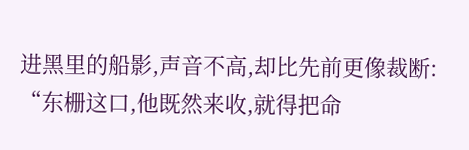进黑里的船影,声音不高,却比先前更像裁断:
“东栅这口,他既然来收,就得把命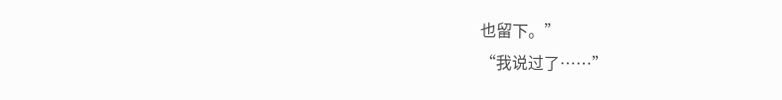也留下。”
“我说过了……”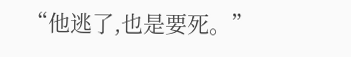“他逃了,也是要死。”